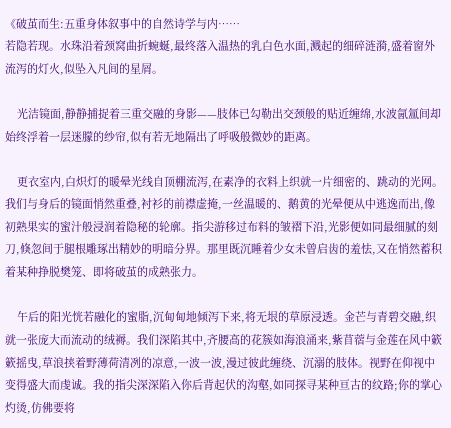《破茧而生:五重身体叙事中的自然诗学与内……
若隐若现。水珠沿着颈窝曲折蜿蜒,最终落入温热的乳白色水面,溅起的细碎涟漪,盛着窗外流泻的灯火,似坠入凡间的星屑。

    光洁镜面,静静捕捉着三重交融的身影——肢体已勾勒出交颈般的贴近缠绵,水波氤氲间却始终浮着一层迷朦的纱帘,似有若无地隔出了呼吸般微妙的距离。

    更衣室内,白炽灯的暖晕光线自顶棚流泻,在素净的衣料上织就一片细密的、跳动的光网。我们与身后的镜面悄然重叠,衬衫的前襟虚掩,一丝温暖的、鹅黄的光晕便从中逃逸而出,像初熟果实的蜜汁般浸润着隐秘的轮廓。指尖游移过布料的皱褶下沿,光影便如同最细腻的刻刀,倏忽间于腿根雕琢出精妙的明暗分界。那里既沉睡着少女未曾启齿的羞怯,又在悄然蓄积着某种挣脱樊笼、即将破茧的成熟张力。

    午后的阳光恍若融化的蜜脂,沉甸甸地倾泻下来,将无垠的草原浸透。金芒与青碧交融,织就一张庞大而流动的绒褥。我们深陷其中,齐腰高的花簇如海浪涌来,紫苜蓿与金莲在风中簌簌摇曳,草浪挟着野薄荷清冽的凉意,一波一波,漫过彼此缠绕、沉溺的肢体。视野在仰视中变得盛大而虔诚。我的指尖深深陷入你后背起伏的沟壑,如同探寻某种亘古的纹路;你的掌心灼烫,仿佛要将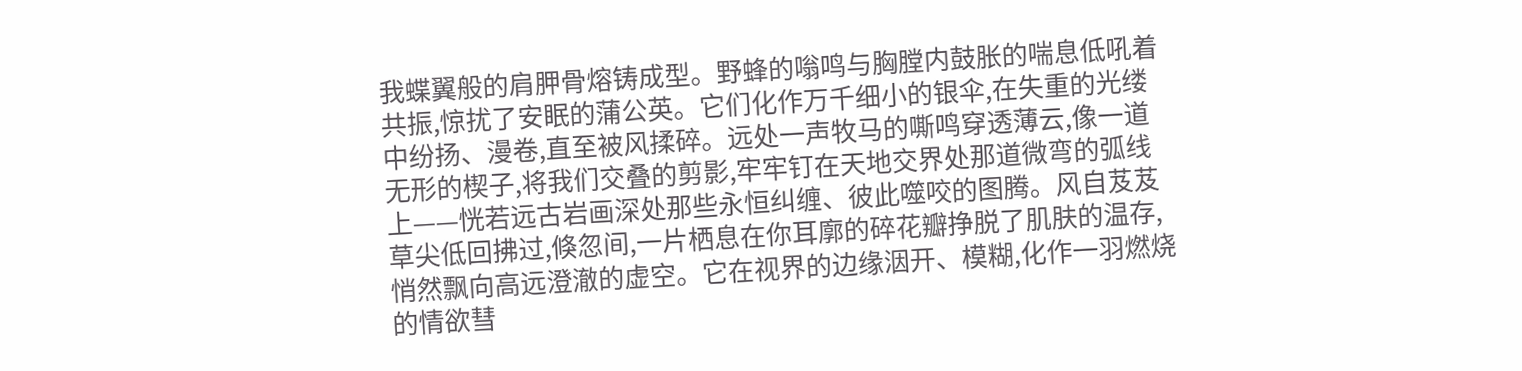我蝶翼般的肩胛骨熔铸成型。野蜂的嗡鸣与胸膛内鼓胀的喘息低吼着共振,惊扰了安眠的蒲公英。它们化作万千细小的银伞,在失重的光缕中纷扬、漫卷,直至被风揉碎。远处一声牧马的嘶鸣穿透薄云,像一道无形的楔子,将我们交叠的剪影,牢牢钉在天地交界处那道微弯的弧线上——恍若远古岩画深处那些永恒纠缠、彼此噬咬的图腾。风自芨芨草尖低回拂过,倏忽间,一片栖息在你耳廓的碎花瓣挣脱了肌肤的温存,悄然飘向高远澄澈的虚空。它在视界的边缘洇开、模糊,化作一羽燃烧的情欲彗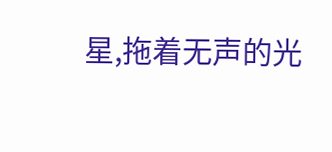星,拖着无声的光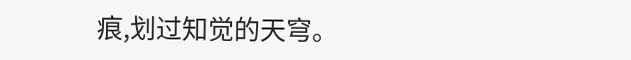痕,划过知觉的天穹。